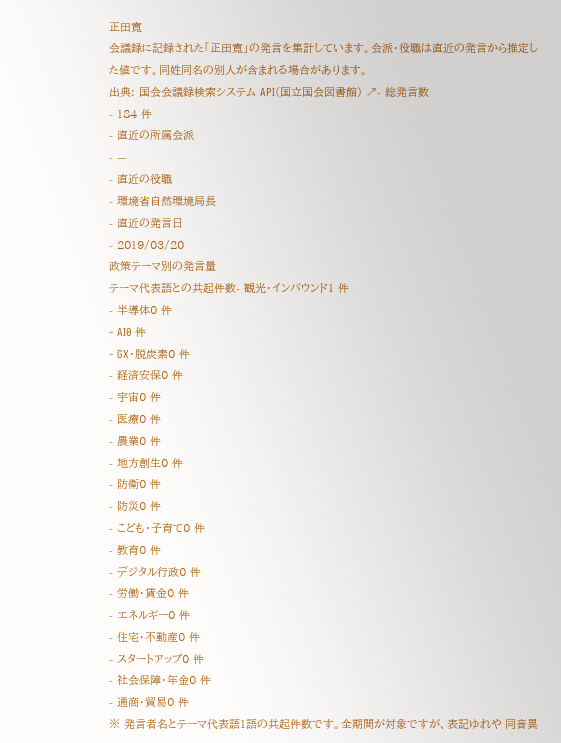正田寛
会議録に記録された「正田寛」の発言を集計しています。会派・役職は直近の発言から推定した値です。同姓同名の別人が含まれる場合があります。
出典: 国会会議録検索システム API(国立国会図書館) ↗- 総発言数
- 184 件
- 直近の所属会派
- —
- 直近の役職
- 環境省自然環境局長
- 直近の発言日
- 2019/03/20
政策テーマ別の発言量
テーマ代表語との共起件数- 観光・インバウンド1 件
- 半導体0 件
- AI0 件
- GX・脱炭素0 件
- 経済安保0 件
- 宇宙0 件
- 医療0 件
- 農業0 件
- 地方創生0 件
- 防衛0 件
- 防災0 件
- こども・子育て0 件
- 教育0 件
- デジタル行政0 件
- 労働・賃金0 件
- エネルギー0 件
- 住宅・不動産0 件
- スタートアップ0 件
- 社会保障・年金0 件
- 通商・貿易0 件
※ 発言者名とテーマ代表語1語の共起件数です。全期間が対象ですが、表記ゆれや 同音異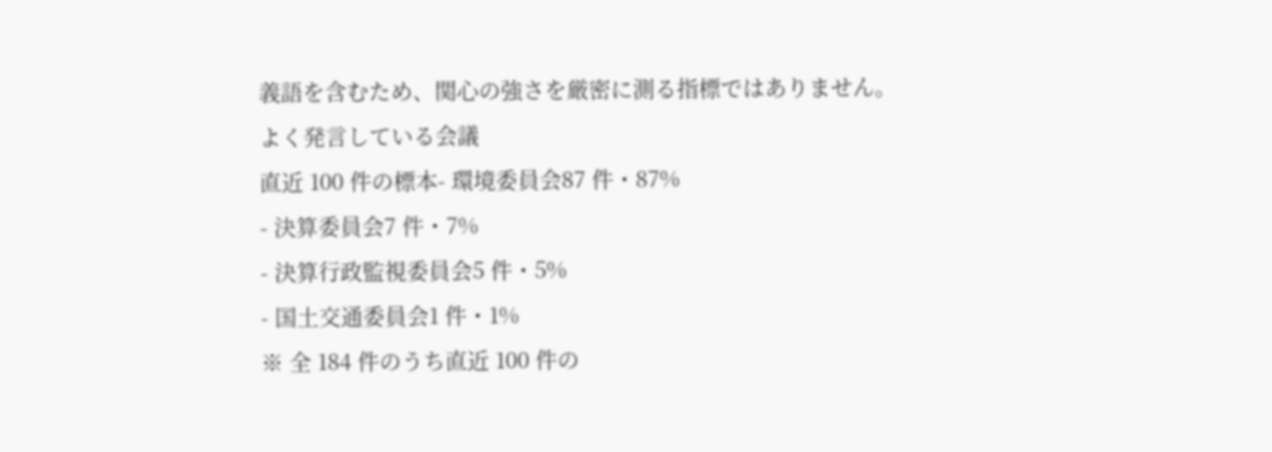義語を含むため、関心の強さを厳密に測る指標ではありません。
よく発言している会議
直近 100 件の標本- 環境委員会87 件・87%
- 決算委員会7 件・7%
- 決算行政監視委員会5 件・5%
- 国土交通委員会1 件・1%
※ 全 184 件のうち直近 100 件の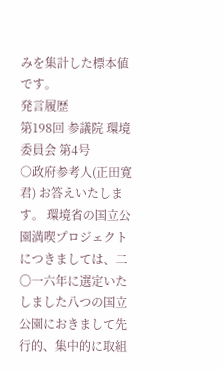みを集計した標本値です。
発言履歴
第198回 参議院 環境委員会 第4号
○政府参考人(正田寛君) お答えいたします。 環境省の国立公園満喫プロジェクトにつきましては、二〇一六年に選定いたしました八つの国立公園におきまして先行的、集中的に取組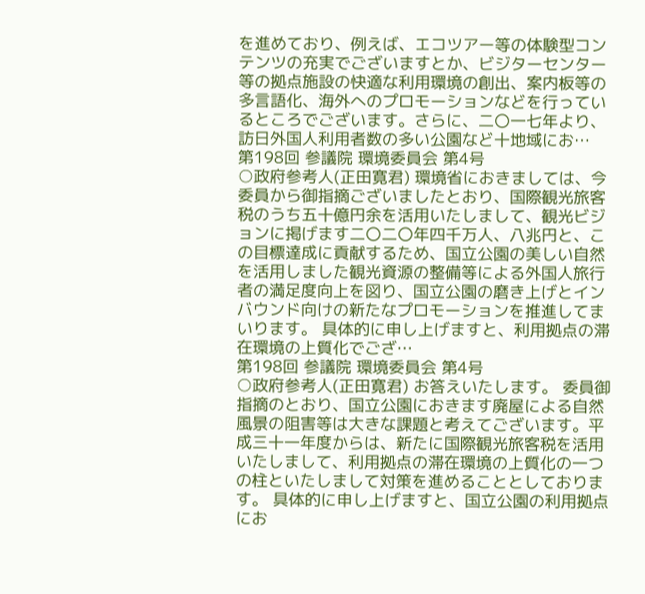を進めており、例えば、エコツアー等の体験型コンテンツの充実でございますとか、ビジターセンター等の拠点施設の快適な利用環境の創出、案内板等の多言語化、海外へのプロモーションなどを行っているところでございます。さらに、二〇一七年より、訪日外国人利用者数の多い公園など十地域にお…
第198回 参議院 環境委員会 第4号
○政府参考人(正田寛君) 環境省におきましては、今委員から御指摘ございましたとおり、国際観光旅客税のうち五十億円余を活用いたしまして、観光ビジョンに掲げます二〇二〇年四千万人、八兆円と、この目標達成に貢献するため、国立公園の美しい自然を活用しました観光資源の整備等による外国人旅行者の満足度向上を図り、国立公園の磨き上げとインバウンド向けの新たなプロモーションを推進してまいります。 具体的に申し上げますと、利用拠点の滞在環境の上質化でござ…
第198回 参議院 環境委員会 第4号
○政府参考人(正田寛君) お答えいたします。 委員御指摘のとおり、国立公園におきます廃屋による自然風景の阻害等は大きな課題と考えてございます。平成三十一年度からは、新たに国際観光旅客税を活用いたしまして、利用拠点の滞在環境の上質化の一つの柱といたしまして対策を進めることとしております。 具体的に申し上げますと、国立公園の利用拠点にお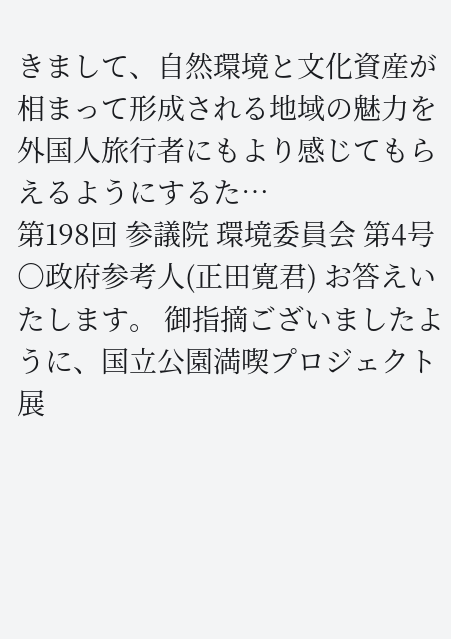きまして、自然環境と文化資産が相まって形成される地域の魅力を外国人旅行者にもより感じてもらえるようにするた…
第198回 参議院 環境委員会 第4号
○政府参考人(正田寛君) お答えいたします。 御指摘ございましたように、国立公園満喫プロジェクト展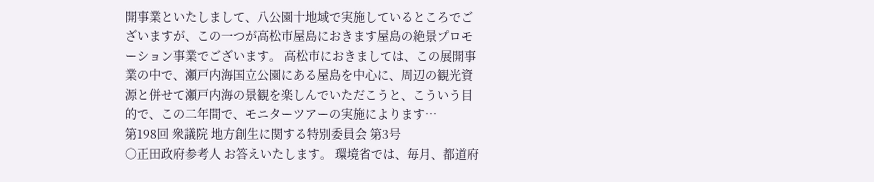開事業といたしまして、八公園十地域で実施しているところでございますが、この一つが高松市屋島におきます屋島の絶景プロモーション事業でございます。 高松市におきましては、この展開事業の中で、瀬戸内海国立公園にある屋島を中心に、周辺の観光資源と併せて瀬戸内海の景観を楽しんでいただこうと、こういう目的で、この二年間で、モニターツアーの実施によります…
第198回 衆議院 地方創生に関する特別委員会 第3号
○正田政府参考人 お答えいたします。 環境省では、毎月、都道府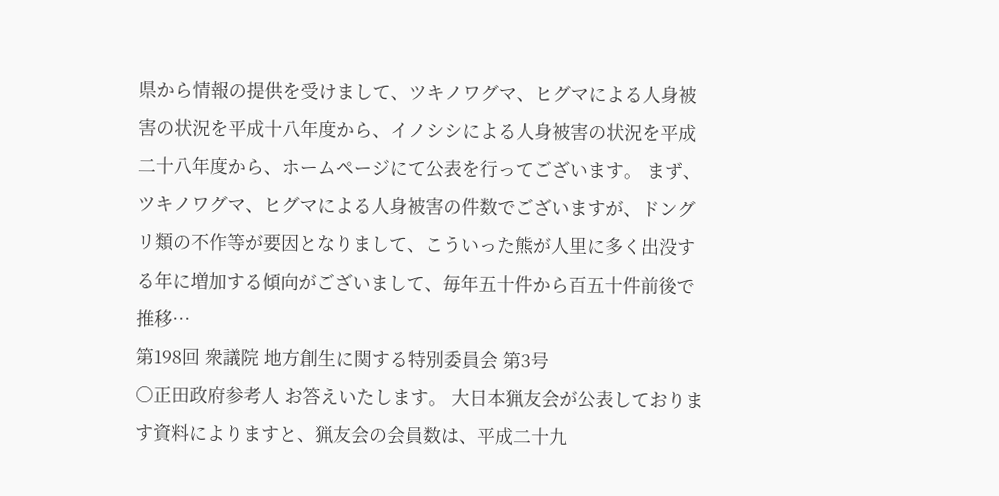県から情報の提供を受けまして、ツキノワグマ、ヒグマによる人身被害の状況を平成十八年度から、イノシシによる人身被害の状況を平成二十八年度から、ホームページにて公表を行ってございます。 まず、ツキノワグマ、ヒグマによる人身被害の件数でございますが、ドングリ類の不作等が要因となりまして、こういった熊が人里に多く出没する年に増加する傾向がございまして、毎年五十件から百五十件前後で推移…
第198回 衆議院 地方創生に関する特別委員会 第3号
○正田政府参考人 お答えいたします。 大日本猟友会が公表しております資料によりますと、猟友会の会員数は、平成二十九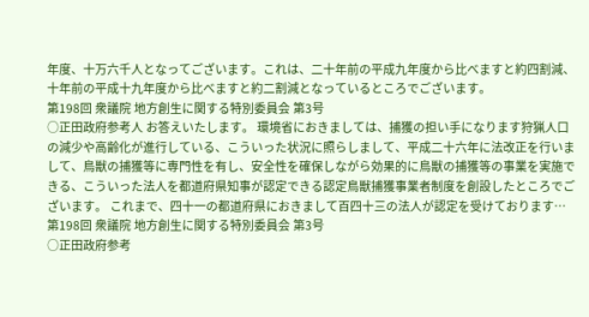年度、十万六千人となってございます。これは、二十年前の平成九年度から比べますと約四割減、十年前の平成十九年度から比べますと約二割減となっているところでございます。
第198回 衆議院 地方創生に関する特別委員会 第3号
○正田政府参考人 お答えいたします。 環境省におきましては、捕獲の担い手になります狩猟人口の減少や高齢化が進行している、こういった状況に照らしまして、平成二十六年に法改正を行いまして、鳥獣の捕獲等に専門性を有し、安全性を確保しながら効果的に鳥獣の捕獲等の事業を実施できる、こういった法人を都道府県知事が認定できる認定鳥獣捕獲事業者制度を創設したところでございます。 これまで、四十一の都道府県におきまして百四十三の法人が認定を受けております…
第198回 衆議院 地方創生に関する特別委員会 第3号
○正田政府参考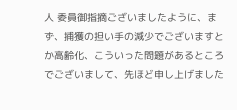人 委員御指摘ございましたように、まず、捕獲の担い手の減少でございますとか高齢化、こういった問題があるところでございまして、先ほど申し上げました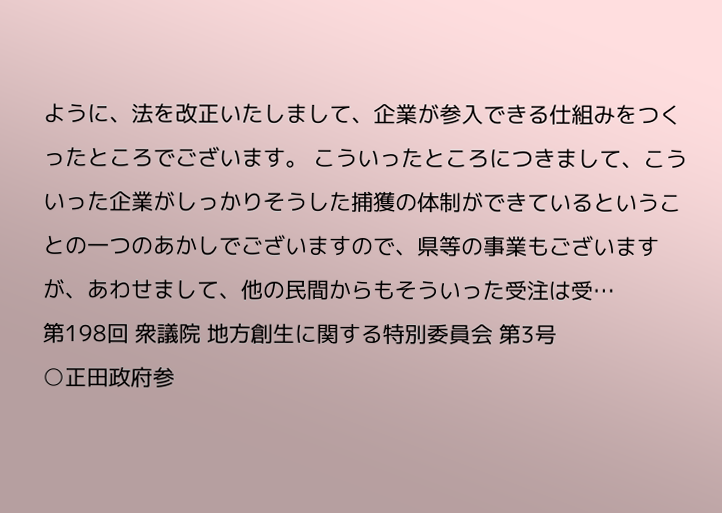ように、法を改正いたしまして、企業が参入できる仕組みをつくったところでございます。 こういったところにつきまして、こういった企業がしっかりそうした捕獲の体制ができているということの一つのあかしでございますので、県等の事業もございますが、あわせまして、他の民間からもそういった受注は受…
第198回 衆議院 地方創生に関する特別委員会 第3号
○正田政府参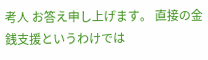考人 お答え申し上げます。 直接の金銭支援というわけでは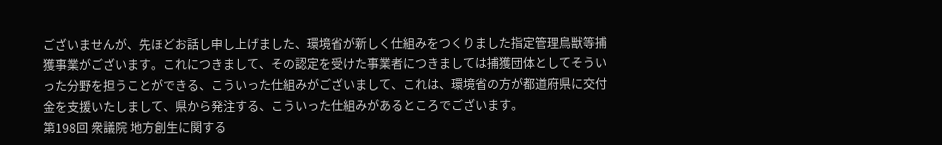ございませんが、先ほどお話し申し上げました、環境省が新しく仕組みをつくりました指定管理鳥獣等捕獲事業がございます。これにつきまして、その認定を受けた事業者につきましては捕獲団体としてそういった分野を担うことができる、こういった仕組みがございまして、これは、環境省の方が都道府県に交付金を支援いたしまして、県から発注する、こういった仕組みがあるところでございます。
第198回 衆議院 地方創生に関する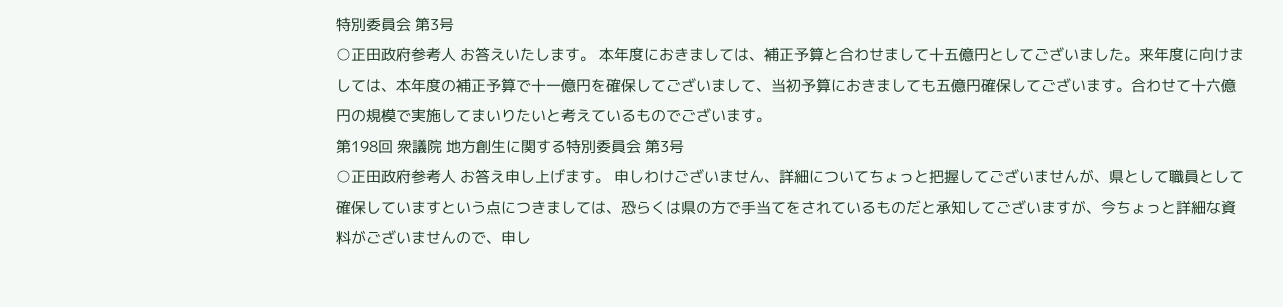特別委員会 第3号
○正田政府参考人 お答えいたします。 本年度におきましては、補正予算と合わせまして十五億円としてございました。来年度に向けましては、本年度の補正予算で十一億円を確保してございまして、当初予算におきましても五億円確保してございます。合わせて十六億円の規模で実施してまいりたいと考えているものでございます。
第198回 衆議院 地方創生に関する特別委員会 第3号
○正田政府参考人 お答え申し上げます。 申しわけございません、詳細についてちょっと把握してございませんが、県として職員として確保していますという点につきましては、恐らくは県の方で手当てをされているものだと承知してございますが、今ちょっと詳細な資料がございませんので、申し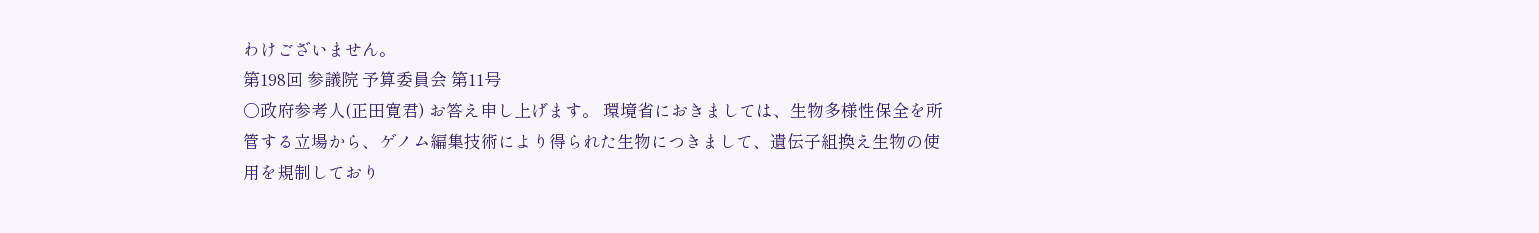わけございません。
第198回 参議院 予算委員会 第11号
○政府参考人(正田寛君) お答え申し上げます。 環境省におきましては、生物多様性保全を所管する立場から、ゲノム編集技術により得られた生物につきまして、遺伝子組換え生物の使用を規制しており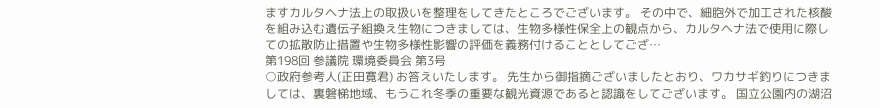ますカルタヘナ法上の取扱いを整理をしてきたところでございます。 その中で、細胞外で加工された核酸を組み込む遺伝子組換え生物につきましては、生物多様性保全上の観点から、カルタヘナ法で使用に際しての拡散防止措置や生物多様性影響の評価を義務付けることとしてござ…
第198回 参議院 環境委員会 第3号
○政府参考人(正田寛君) お答えいたします。 先生から御指摘ございましたとおり、ワカサギ釣りにつきましては、裏磐梯地域、もうこれ冬季の重要な観光資源であると認識をしてございます。 国立公園内の湖沼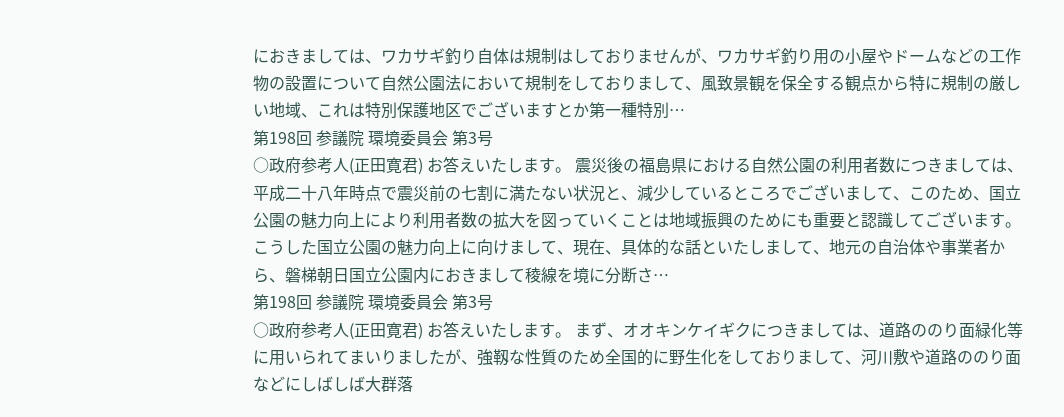におきましては、ワカサギ釣り自体は規制はしておりませんが、ワカサギ釣り用の小屋やドームなどの工作物の設置について自然公園法において規制をしておりまして、風致景観を保全する観点から特に規制の厳しい地域、これは特別保護地区でございますとか第一種特別…
第198回 参議院 環境委員会 第3号
○政府参考人(正田寛君) お答えいたします。 震災後の福島県における自然公園の利用者数につきましては、平成二十八年時点で震災前の七割に満たない状況と、減少しているところでございまして、このため、国立公園の魅力向上により利用者数の拡大を図っていくことは地域振興のためにも重要と認識してございます。 こうした国立公園の魅力向上に向けまして、現在、具体的な話といたしまして、地元の自治体や事業者から、磐梯朝日国立公園内におきまして稜線を境に分断さ…
第198回 参議院 環境委員会 第3号
○政府参考人(正田寛君) お答えいたします。 まず、オオキンケイギクにつきましては、道路ののり面緑化等に用いられてまいりましたが、強靱な性質のため全国的に野生化をしておりまして、河川敷や道路ののり面などにしばしば大群落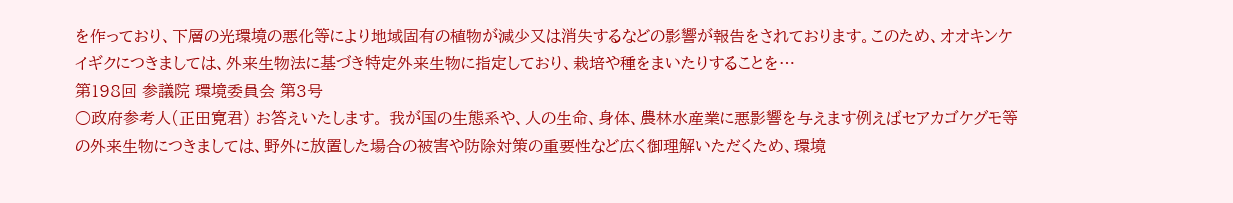を作っており、下層の光環境の悪化等により地域固有の植物が減少又は消失するなどの影響が報告をされております。このため、オオキンケイギクにつきましては、外来生物法に基づき特定外来生物に指定しており、栽培や種をまいたりすることを…
第198回 参議院 環境委員会 第3号
○政府参考人(正田寛君) お答えいたします。 我が国の生態系や、人の生命、身体、農林水産業に悪影響を与えます例えばセアカゴケグモ等の外来生物につきましては、野外に放置した場合の被害や防除対策の重要性など広く御理解いただくため、環境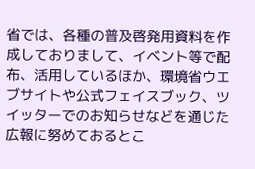省では、各種の普及啓発用資料を作成しておりまして、イベント等で配布、活用しているほか、環境省ウエブサイトや公式フェイスブック、ツイッターでのお知らせなどを通じた広報に努めておるとこ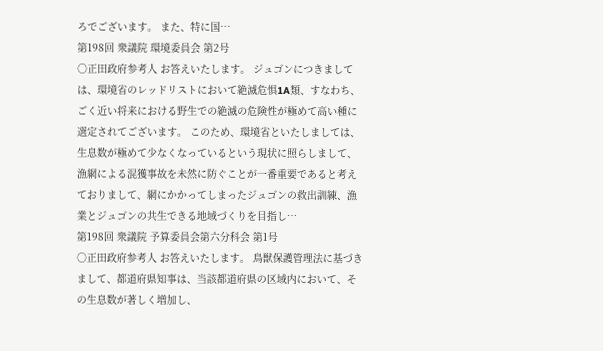ろでございます。 また、特に国…
第198回 衆議院 環境委員会 第2号
○正田政府参考人 お答えいたします。 ジュゴンにつきましては、環境省のレッドリストにおいて絶滅危惧1A類、すなわち、ごく近い将来における野生での絶滅の危険性が極めて高い種に選定されてございます。 このため、環境省といたしましては、生息数が極めて少なくなっているという現状に照らしまして、漁網による混獲事故を未然に防ぐことが一番重要であると考えておりまして、網にかかってしまったジュゴンの救出訓練、漁業とジュゴンの共生できる地域づくりを目指し…
第198回 衆議院 予算委員会第六分科会 第1号
○正田政府参考人 お答えいたします。 鳥獣保護管理法に基づきまして、都道府県知事は、当該都道府県の区域内において、その生息数が著しく増加し、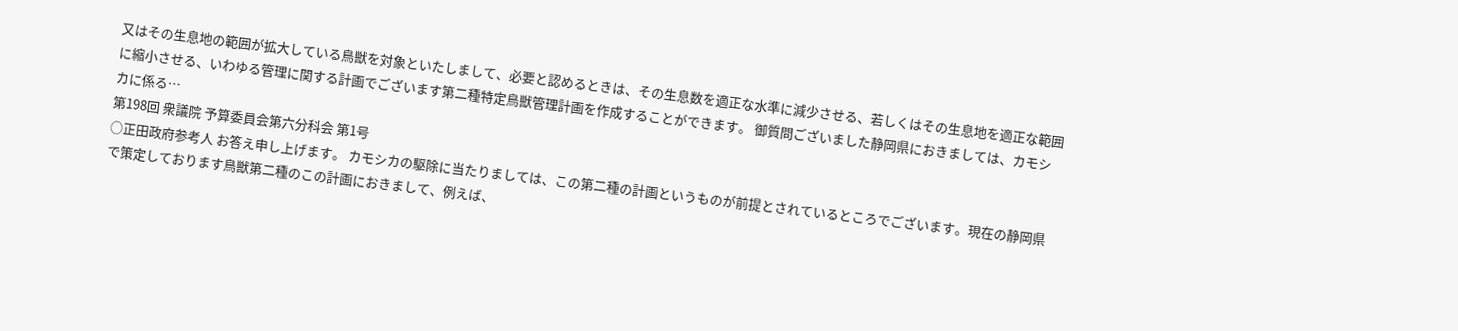又はその生息地の範囲が拡大している鳥獣を対象といたしまして、必要と認めるときは、その生息数を適正な水準に減少させる、若しくはその生息地を適正な範囲に縮小させる、いわゆる管理に関する計画でございます第二種特定鳥獣管理計画を作成することができます。 御質問ございました静岡県におきましては、カモシカに係る…
第198回 衆議院 予算委員会第六分科会 第1号
○正田政府参考人 お答え申し上げます。 カモシカの駆除に当たりましては、この第二種の計画というものが前提とされているところでございます。現在の静岡県で策定しております鳥獣第二種のこの計画におきまして、例えば、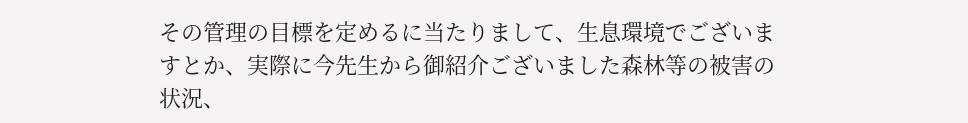その管理の目標を定めるに当たりまして、生息環境でございますとか、実際に今先生から御紹介ございました森林等の被害の状況、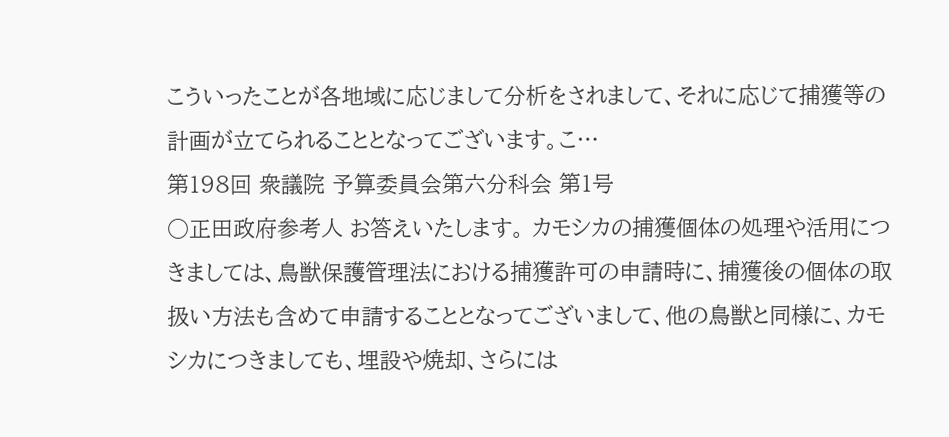こういったことが各地域に応じまして分析をされまして、それに応じて捕獲等の計画が立てられることとなってございます。こ…
第198回 衆議院 予算委員会第六分科会 第1号
○正田政府参考人 お答えいたします。 カモシカの捕獲個体の処理や活用につきましては、鳥獣保護管理法における捕獲許可の申請時に、捕獲後の個体の取扱い方法も含めて申請することとなってございまして、他の鳥獣と同様に、カモシカにつきましても、埋設や焼却、さらには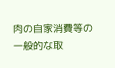肉の自家消費等の一般的な取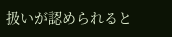扱いが認められると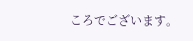ころでございます。